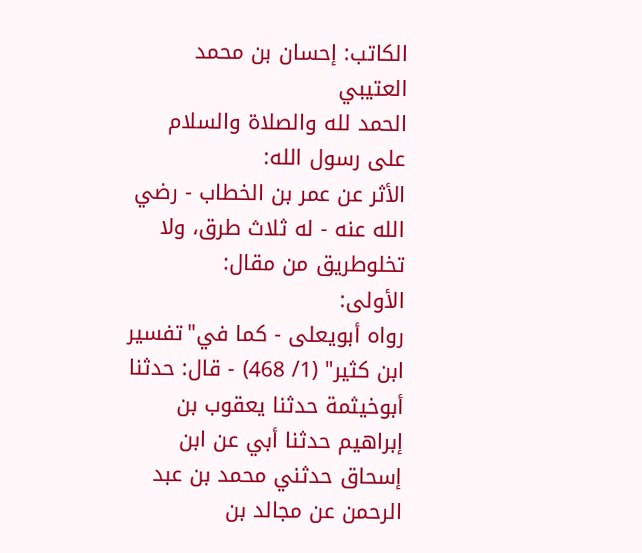الكاتب: إحسان بن محمد العتيبي
الحمد لله والصلاة والسلام على رسول الله:
الأثر عن عمر بن الخطاب - رضي الله عنه - له ثلاث طرق، ولا تخلوطريق من مقال:
الأولى:
رواه أبويعلى - كما في"تفسير ابن كثير" (1/ 468) - قال: حدثنا أبوخيثمة حدثنا يعقوب بن إبراهيم حدثنا أبي عن ابن إسحاق حدثني محمد بن عبد الرحمن عن مجالد بن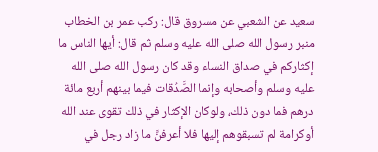سعيد عن الشعبي عن مسروق قال: ركب عمر بن الخطاب منبر رسول الله صلى الله عليه وسلم ثم قال: أيها الناس ما إكثاركم في صداق النساء وقد كان رسول الله صلى الله عليه وسلم وأصحابه وإنما الصَّدُقات فيما بينهم أربع مائة درهم فما دون ذلك، ولوكان الإكثار في ذلك تقوى عند الله أوكرامة لم تسبقوهم إليها فلا أعرفنَّ ما زاد رجل في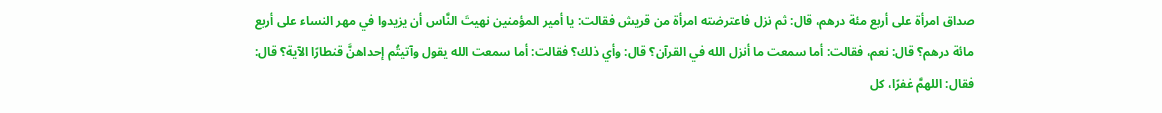صداق امرأة على أربع مئة درهم، قال: ثم نزل فاعترضته امرأة من قريش فقالت: يا أمير المؤمنين نهيتَ النَّاس أن يزيدوا في مهر النساء على أربع مائة درهم؟ قال: نعم، فقالت: أما سمعت ما أنزل الله في القرآن؟ قال: وأي ذلك؟ فقالت: أما سمعت الله يقول وآتيتُم إحداهنَّ قنطارًا الآية؟ قال: فقال: اللهمَّ غفرًا، كل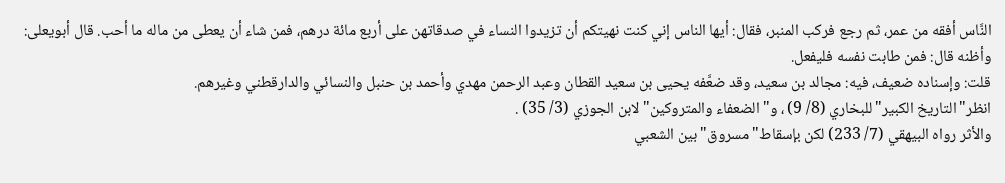النَّاس أفقه من عمر، ثم رجع فركب المنبر، فقال: أيها الناس إني كنت نهيتكم أن تزيدوا النساء في صدقاتهن على أربع مائة درهم، فمن شاء أن يعطى من ماله ما أحب. قال أبويعلى: وأظنه قال: فمن طابت نفسه فليفعل.
قلت: وإسناده ضعيف، فيه: مجالد بن سعيد، وقد ضعَّفه يحيى بن سعيد القطان وعبد الرحمن مهدي وأحمد بن حنبل والنسائي والدارقطني وغيرهم.
انظر"التاريخ الكبير"للبخاري (8/ 9) ، و"الضعفاء والمتروكين"لابن الجوزي (3/ 35) .
والأثر رواه البيهقي (7/ 233) لكن بإسقاط"مسروق"بين الشعبي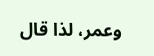وعمر، لذا قال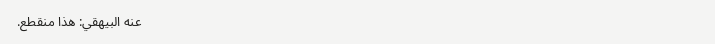عنه البيهقي: هذا منقطع.